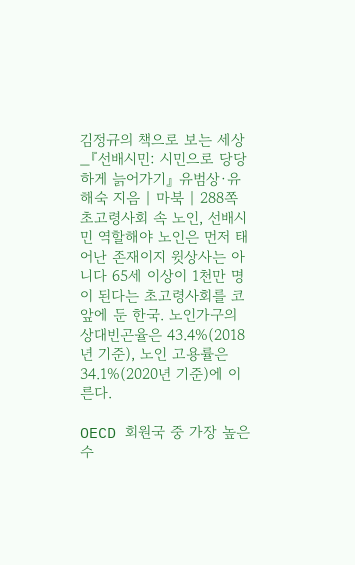김정규의 책으로 보는 세상_『선배시민: 시민으로 당당하게 늙어가기』 유범상·유해숙 지음 | 마북 | 288쪽 초고령사회 속 노인, 선배시민 역할해야 노인은 먼저 태어난 존재이지 윗상사는 아니다 65세 이상이 1천만 명이 된다는 초고령사회를 코앞에 둔 한국. 노인가구의 상대빈곤율은 43.4%(2018년 기준), 노인 고용률은 34.1%(2020년 기준)에 이른다.

OECD 회원국 중 가장 높은 수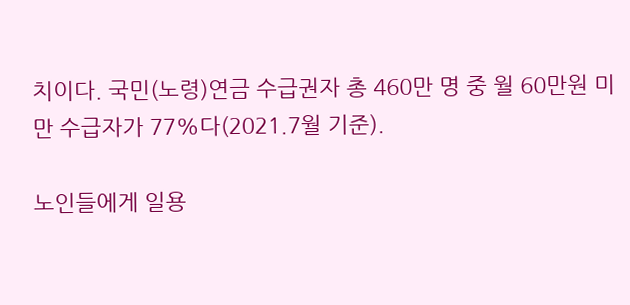치이다. 국민(노령)연금 수급권자 총 460만 명 중 월 60만원 미만 수급자가 77%다(2021.7월 기준).

노인들에게 일용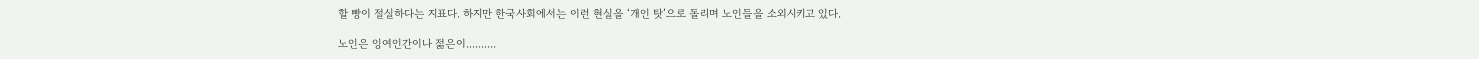할 빵이 절실하다는 지표다. 하지만 한국사회에서는 이런 현실을 ‘개인 탓’으로 돌리며 노인들을 소외시키고 있다.

노인은 잉여인간이나 젊은이..........